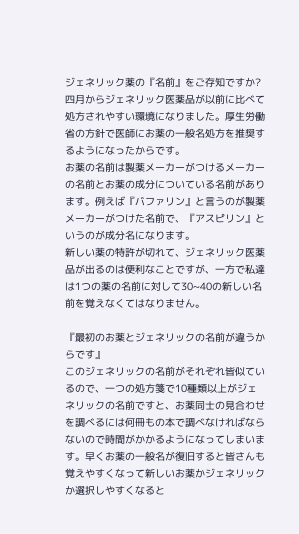ジェネリック薬の『名前』をご存知ですか?四月からジェネリック医薬品が以前に比べて処方されやすい環境になりました。厚生労働省の方針で医師にお薬の一般名処方を推奨するようになったからです。
お薬の名前は製薬メーカーがつけるメーカーの名前とお薬の成分についている名前があります。例えば『バファリン』と言うのが製薬メーカーがつけた名前で、『アスピリン』というのが成分名になります。
新しい薬の特許が切れて、ジェネリック医薬品が出るのは便利なことですが、一方で私達は1つの薬の名前に対して30~40の新しい名前を覚えなくてはなりません。

『最初のお薬とジェネリックの名前が違うからです』
このジェネリックの名前がそれぞれ皆似ているので、一つの処方箋で10種類以上がジェネリックの名前ですと、お薬同士の見合わせを調べるには何冊もの本で調べなければならないので時間がかかるようになってしまいます。早くお薬の一般名が復旧すると皆さんも覚えやすくなって新しいお薬かジェネリックか選択しやすくなると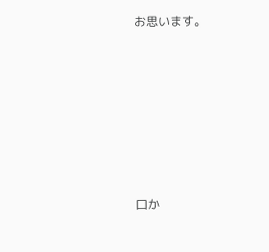お思います。








口か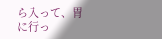ら入って、胃に行っ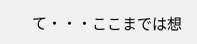て・・・ここまでは想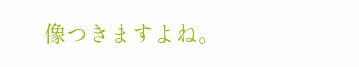像つきますよね。